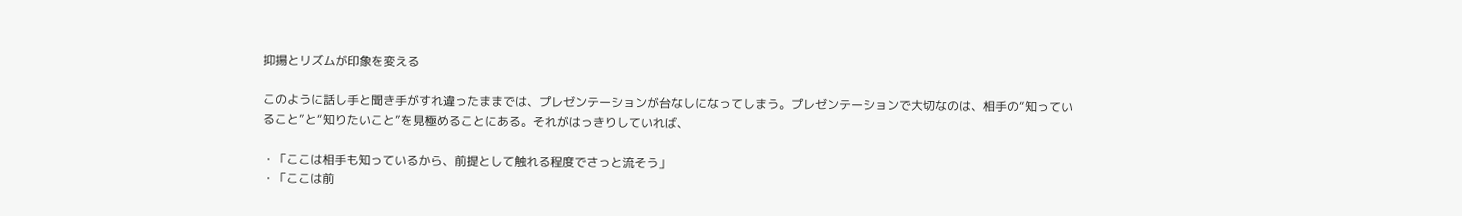抑揚とリズムが印象を変える

このように話し手と聞き手がすれ違ったままでは、プレゼンテーションが台なしになってしまう。プレゼンテーションで大切なのは、相手の“知っていること”と“知りたいこと”を見極めることにある。それがはっきりしていれば、

・「ここは相手も知っているから、前提として触れる程度でさっと流そう」
・「ここは前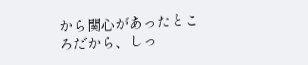から関心があったところだから、しっ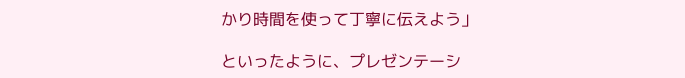かり時間を使って丁寧に伝えよう」

といったように、プレゼンテーシ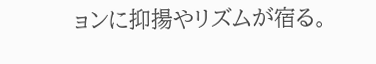ョンに抑揚やリズムが宿る。